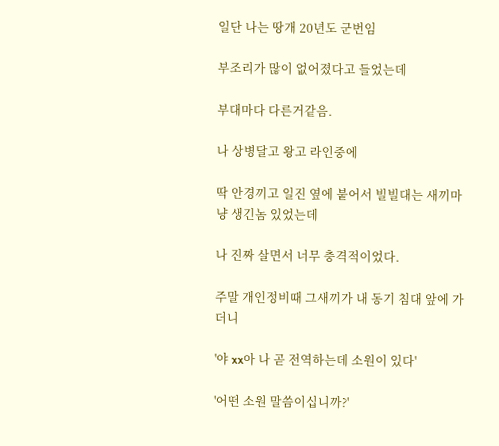일단 나는 땅개 20년도 군번임

부조리가 많이 없어졌다고 들었는데

부대마다 다른거같음.

나 상병달고 왕고 라인중에

딱 안경끼고 일진 옆에 붙어서 빌빌대는 새끼마냥 생긴놈 있었는데

나 진짜 살면서 너무 충격적이었다.

주말 개인정비때 그새끼가 내 동기 침대 앞에 가더니

'야 xx아 나 곧 전역하는데 소원이 있다'

'어떤 소원 말씀이십니까?'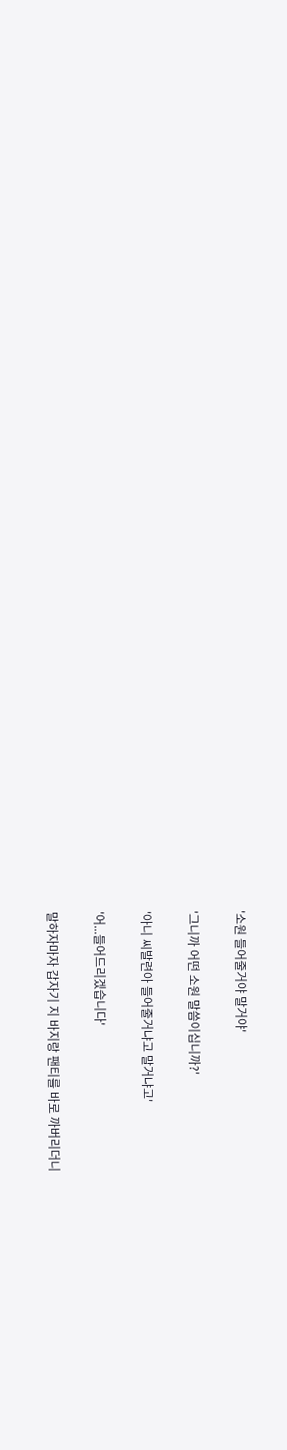'소원 들어줄거야 말거야'

'그니까 어떤 소원 말씀이십니까?'

'아니 씨발련아 들어줄거냐고 말거냐고'

'어...들어드리겠습니다'

말하자마자 갑자기 지 바지랑 팬티를 바로 까버리더니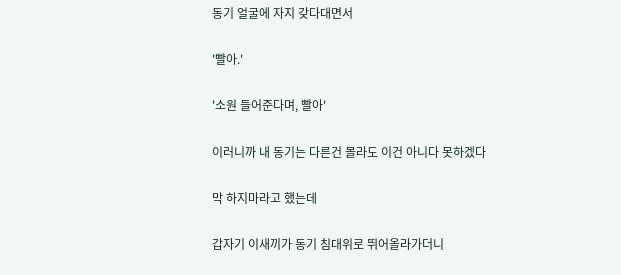동기 얼굴에 자지 갖다대면서

'빨아.'

'소원 들어준다며, 빨아'

이러니까 내 동기는 다른건 몰라도 이건 아니다 못하겠다

막 하지마라고 했는데

갑자기 이새끼가 동기 침대위로 뛰어올라가더니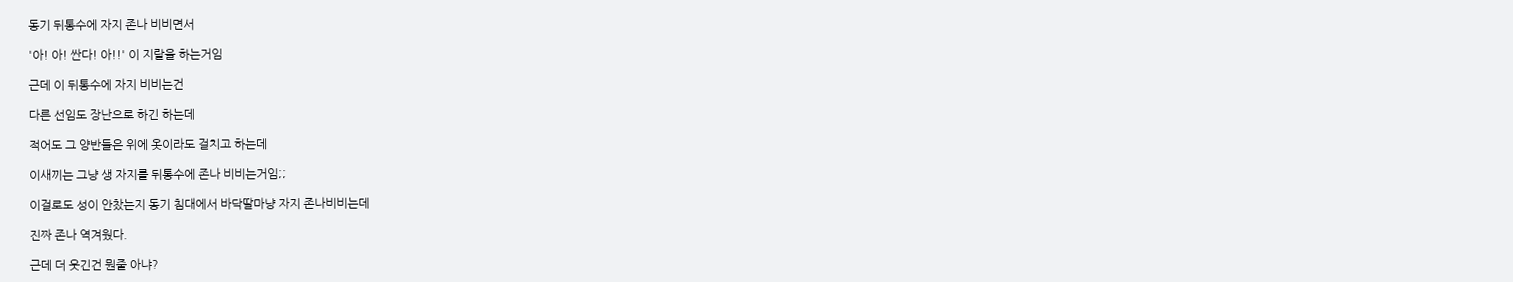동기 뒤통수에 자지 존나 비비면서

'아! 아! 싼다! 아!!' 이 지랄을 하는거임

근데 이 뒤통수에 자지 비비는건

다른 선임도 장난으로 하긴 하는데

적어도 그 양반들은 위에 옷이라도 걸치고 하는데

이새끼는 그냥 생 자지를 뒤통수에 존나 비비는거임;;

이걸로도 성이 안찼는지 동기 침대에서 바닥딸마냥 자지 존나비비는데

진짜 존나 역겨웠다.

근데 더 웃긴건 뭔줄 아냐?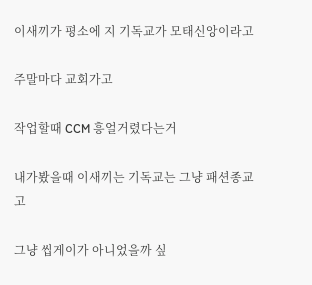이새끼가 평소에 지 기독교가 모태신앙이라고

주말마다 교회가고

작업할때 CCM 흥얼거렸다는거

내가봤을때 이새끼는 기독교는 그냥 패션종교고

그냥 씹게이가 아니었을까 싶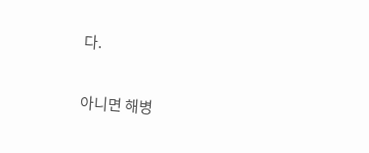다.

아니면 해병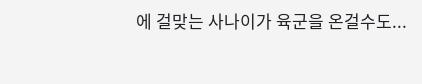에 걸맞는 사나이가 육군을 온걸수도...